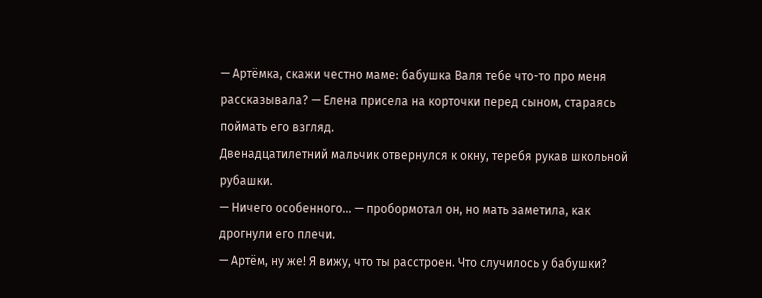— Артёмка, скажи честно маме: бабушка Валя тебе что-то про меня рассказывала? — Елена присела на корточки перед сыном, стараясь поймать его взгляд.
Двенадцатилетний мальчик отвернулся к окну, теребя рукав школьной рубашки.
— Ничего особенного... — пробормотал он, но мать заметила, как дрогнули его плечи.
— Артём, ну же! Я вижу, что ты расстроен. Что случилось у бабушки?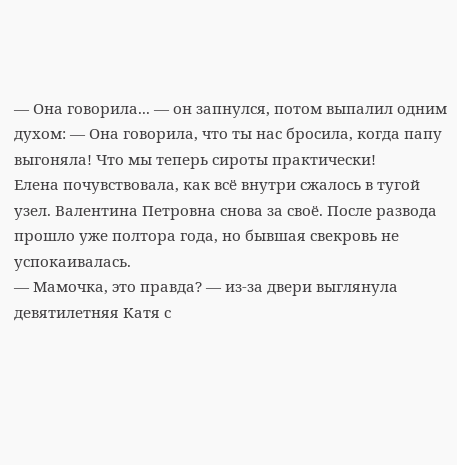— Она говорила... — он запнулся, потом выпалил одним духом: — Она говорила, что ты нас бросила, когда папу выгоняла! Что мы теперь сироты практически!
Елена почувствовала, как всё внутри сжалось в тугой узел. Валентина Петровна снова за своё. После развода прошло уже полтора года, но бывшая свекровь не успокаивалась.
— Мамочка, это правда? — из-за двери выглянула девятилетняя Катя с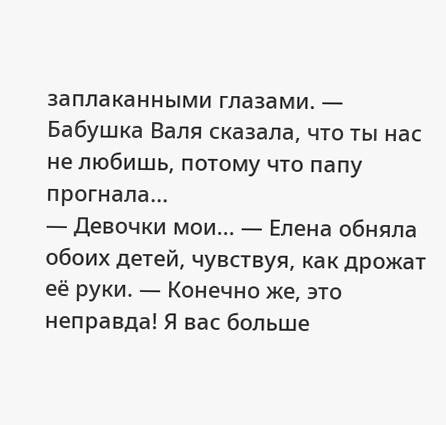заплаканными глазами. — Бабушка Валя сказала, что ты нас не любишь, потому что папу прогнала...
— Девочки мои... — Елена обняла обоих детей, чувствуя, как дрожат её руки. — Конечно же, это неправда! Я вас больше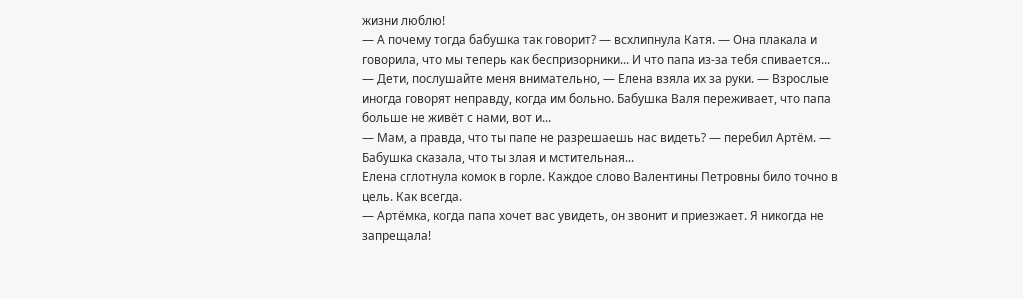жизни люблю!
— А почему тогда бабушка так говорит? — всхлипнула Катя. — Она плакала и говорила, что мы теперь как беспризорники... И что папа из-за тебя спивается...
— Дети, послушайте меня внимательно, — Елена взяла их за руки. — Взрослые иногда говорят неправду, когда им больно. Бабушка Валя переживает, что папа больше не живёт с нами, вот и...
— Мам, а правда, что ты папе не разрешаешь нас видеть? — перебил Артём. — Бабушка сказала, что ты злая и мстительная...
Елена сглотнула комок в горле. Каждое слово Валентины Петровны било точно в цель. Как всегда.
— Артёмка, когда папа хочет вас увидеть, он звонит и приезжает. Я никогда не запрещала!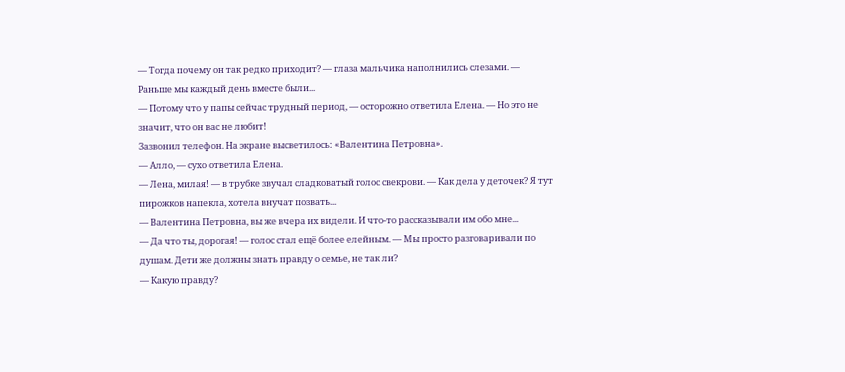— Тогда почему он так редко приходит? — глаза мальчика наполнились слезами. — Раньше мы каждый день вместе были...
— Потому что у папы сейчас трудный период, — осторожно ответила Елена. — Но это не значит, что он вас не любит!
Зазвонил телефон. На экране высветилось: «Валентина Петровна».
— Алло, — сухо ответила Елена.
— Лена, милая! — в трубке звучал сладковатый голос свекрови. — Как дела у деточек? Я тут пирожков напекла, хотела внучат позвать...
— Валентина Петровна, вы же вчера их видели. И что-то рассказывали им обо мне...
— Да что ты, дорогая! — голос стал ещё более елейным. — Мы просто разговаривали по душам. Дети же должны знать правду о семье, не так ли?
— Какую правду?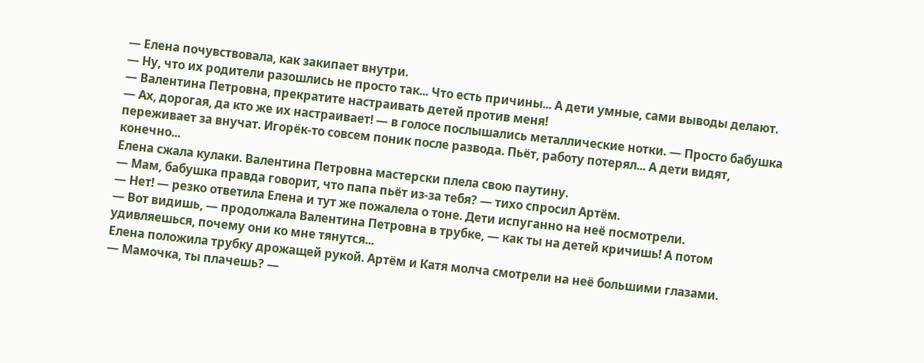— Елена почувствовала, как закипает внутри.
— Ну, что их родители разошлись не просто так... Что есть причины... А дети умные, сами выводы делают.
— Валентина Петровна, прекратите настраивать детей против меня!
— Ах, дорогая, да кто же их настраивает! — в голосе послышались металлические нотки. — Просто бабушка переживает за внучат. Игорёк-то совсем поник после развода. Пьёт, работу потерял... А дети видят, конечно...
Елена сжала кулаки. Валентина Петровна мастерски плела свою паутину.
— Мам, бабушка правда говорит, что папа пьёт из-за тебя? — тихо спросил Артём.
— Нет! — резко ответила Елена и тут же пожалела о тоне. Дети испуганно на неё посмотрели.
— Вот видишь, — продолжала Валентина Петровна в трубке, — как ты на детей кричишь! А потом удивляешься, почему они ко мне тянутся...
Елена положила трубку дрожащей рукой. Артём и Катя молча смотрели на неё большими глазами.
— Мамочка, ты плачешь? —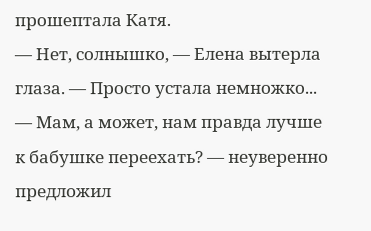прошептала Катя.
— Нет, солнышко, — Елена вытерла глаза. — Просто устала немножко...
— Мам, а может, нам правда лучше к бабушке переехать? — неуверенно предложил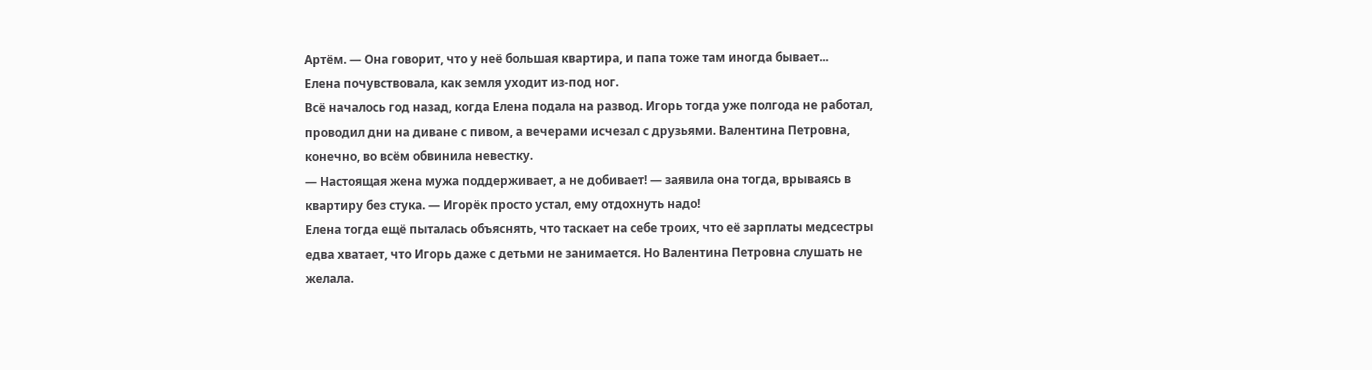Артём. — Она говорит, что у неё большая квартира, и папа тоже там иногда бывает...
Елена почувствовала, как земля уходит из-под ног.
Всё началось год назад, когда Елена подала на развод. Игорь тогда уже полгода не работал, проводил дни на диване с пивом, а вечерами исчезал с друзьями. Валентина Петровна, конечно, во всём обвинила невестку.
— Настоящая жена мужа поддерживает, а не добивает! — заявила она тогда, врываясь в квартиру без стука. — Игорёк просто устал, ему отдохнуть надо!
Елена тогда ещё пыталась объяснять, что таскает на себе троих, что её зарплаты медсестры едва хватает, что Игорь даже с детьми не занимается. Но Валентина Петровна слушать не желала.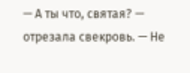— А ты что, святая? — отрезала свекровь. — Не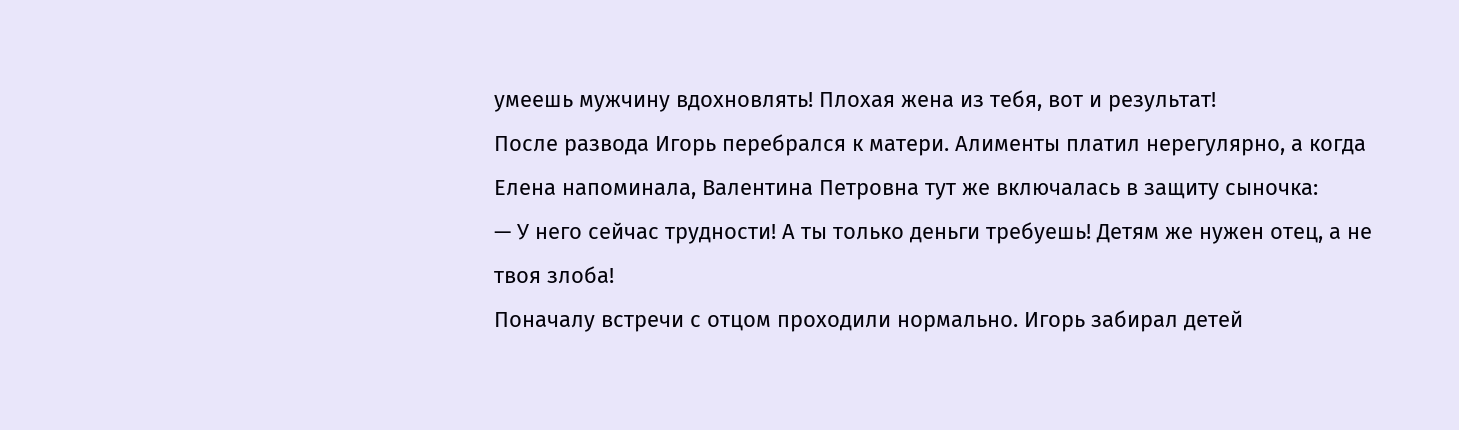умеешь мужчину вдохновлять! Плохая жена из тебя, вот и результат!
После развода Игорь перебрался к матери. Алименты платил нерегулярно, а когда Елена напоминала, Валентина Петровна тут же включалась в защиту сыночка:
— У него сейчас трудности! А ты только деньги требуешь! Детям же нужен отец, а не твоя злоба!
Поначалу встречи с отцом проходили нормально. Игорь забирал детей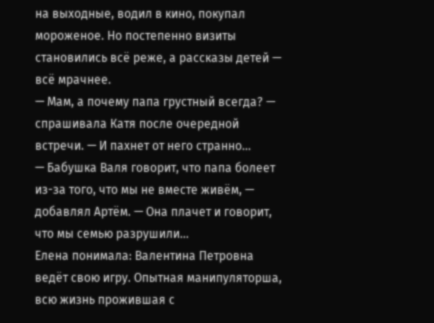на выходные, водил в кино, покупал мороженое. Но постепенно визиты становились всё реже, а рассказы детей — всё мрачнее.
— Мам, а почему папа грустный всегда? — спрашивала Катя после очередной встречи. — И пахнет от него странно...
— Бабушка Валя говорит, что папа болеет из-за того, что мы не вместе живём, — добавлял Артём. — Она плачет и говорит, что мы семью разрушили...
Елена понимала: Валентина Петровна ведёт свою игру. Опытная манипуляторша, всю жизнь прожившая с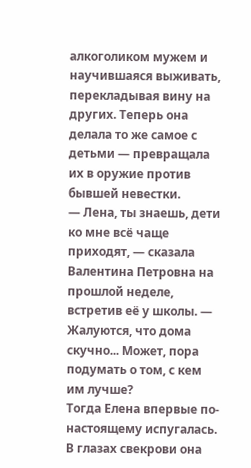алкоголиком мужем и научившаяся выживать, перекладывая вину на других. Теперь она делала то же самое с детьми — превращала их в оружие против бывшей невестки.
— Лена, ты знаешь, дети ко мне всё чаще приходят, — сказала Валентина Петровна на прошлой неделе, встретив её у школы. — Жалуются, что дома скучно... Может, пора подумать о том, с кем им лучше?
Тогда Елена впервые по-настоящему испугалась. В глазах свекрови она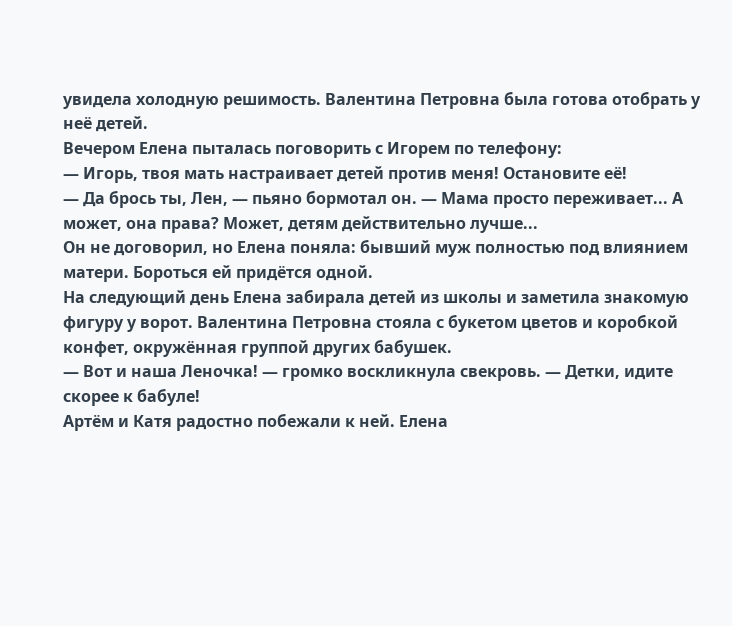увидела холодную решимость. Валентина Петровна была готова отобрать у неё детей.
Вечером Елена пыталась поговорить с Игорем по телефону:
— Игорь, твоя мать настраивает детей против меня! Остановите её!
— Да брось ты, Лен, — пьяно бормотал он. — Мама просто переживает... А может, она права? Может, детям действительно лучше...
Он не договорил, но Елена поняла: бывший муж полностью под влиянием матери. Бороться ей придётся одной.
На следующий день Елена забирала детей из школы и заметила знакомую фигуру у ворот. Валентина Петровна стояла с букетом цветов и коробкой конфет, окружённая группой других бабушек.
— Вот и наша Леночка! — громко воскликнула свекровь. — Детки, идите скорее к бабуле!
Артём и Катя радостно побежали к ней. Елена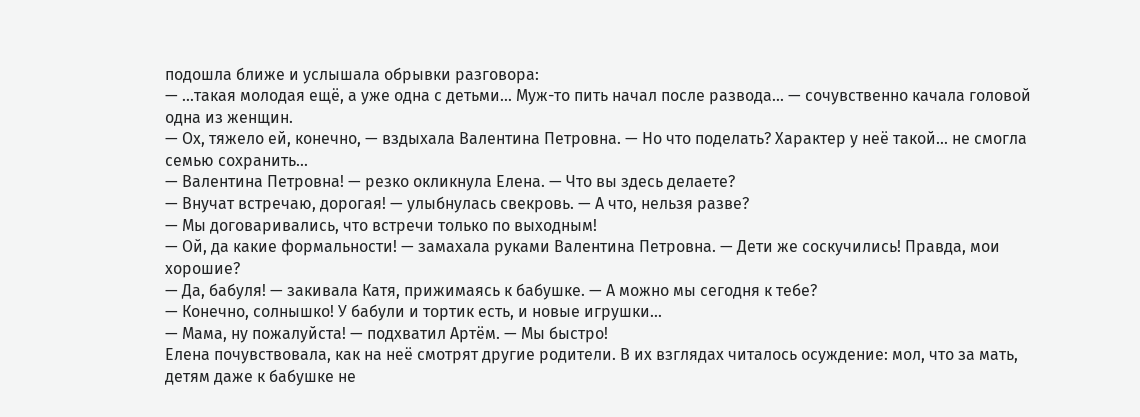подошла ближе и услышала обрывки разговора:
— ...такая молодая ещё, а уже одна с детьми... Муж-то пить начал после развода... — сочувственно качала головой одна из женщин.
— Ох, тяжело ей, конечно, — вздыхала Валентина Петровна. — Но что поделать? Характер у неё такой... не смогла семью сохранить...
— Валентина Петровна! — резко окликнула Елена. — Что вы здесь делаете?
— Внучат встречаю, дорогая! — улыбнулась свекровь. — А что, нельзя разве?
— Мы договаривались, что встречи только по выходным!
— Ой, да какие формальности! — замахала руками Валентина Петровна. — Дети же соскучились! Правда, мои хорошие?
— Да, бабуля! — закивала Катя, прижимаясь к бабушке. — А можно мы сегодня к тебе?
— Конечно, солнышко! У бабули и тортик есть, и новые игрушки...
— Мама, ну пожалуйста! — подхватил Артём. — Мы быстро!
Елена почувствовала, как на неё смотрят другие родители. В их взглядах читалось осуждение: мол, что за мать, детям даже к бабушке не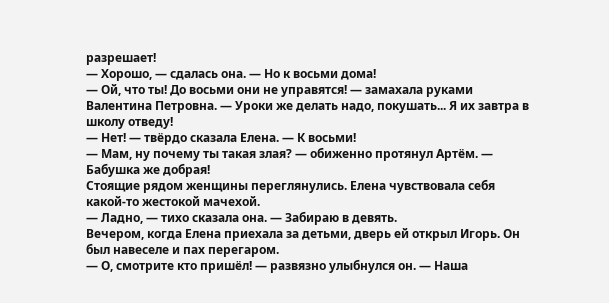разрешает!
— Хорошо, — сдалась она. — Но к восьми дома!
— Ой, что ты! До восьми они не управятся! — замахала руками Валентина Петровна. — Уроки же делать надо, покушать... Я их завтра в школу отведу!
— Нет! — твёрдо сказала Елена. — К восьми!
— Мам, ну почему ты такая злая? — обиженно протянул Артём. — Бабушка же добрая!
Стоящие рядом женщины переглянулись. Елена чувствовала себя какой-то жестокой мачехой.
— Ладно, — тихо сказала она. — Забираю в девять.
Вечером, когда Елена приехала за детьми, дверь ей открыл Игорь. Он был навеселе и пах перегаром.
— О, смотрите кто пришёл! — развязно улыбнулся он. — Наша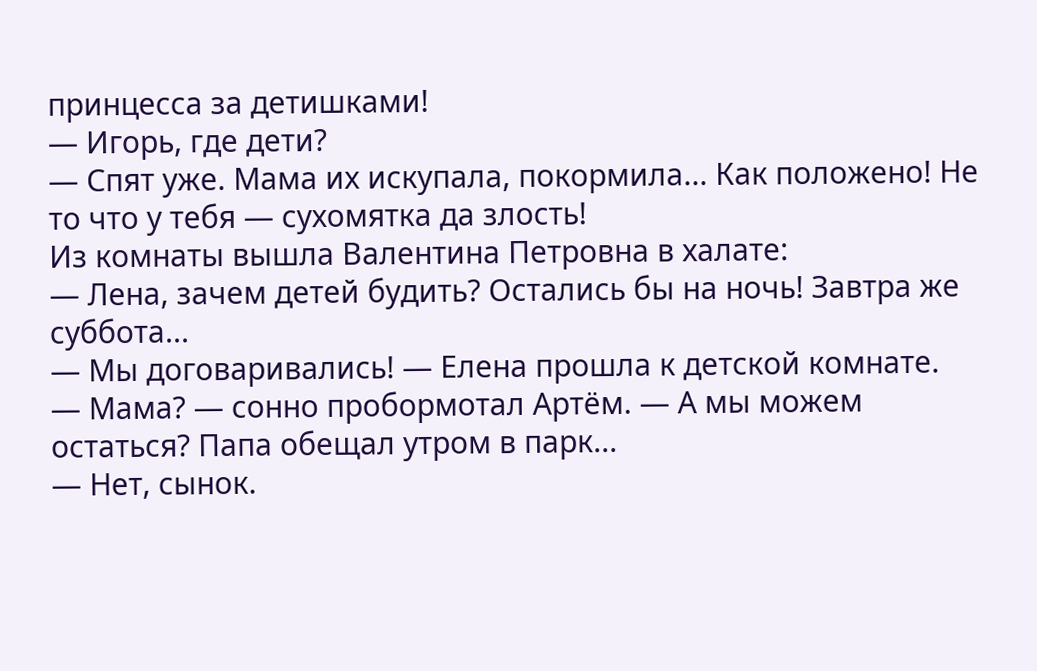принцесса за детишками!
— Игорь, где дети?
— Спят уже. Мама их искупала, покормила... Как положено! Не то что у тебя — сухомятка да злость!
Из комнаты вышла Валентина Петровна в халате:
— Лена, зачем детей будить? Остались бы на ночь! Завтра же суббота...
— Мы договаривались! — Елена прошла к детской комнате.
— Мама? — сонно пробормотал Артём. — А мы можем остаться? Папа обещал утром в парк...
— Нет, сынок.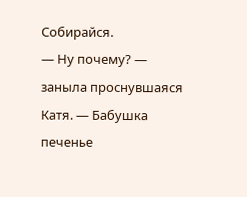Собирайся.
— Ну почему? — заныла проснувшаяся Катя. — Бабушка печенье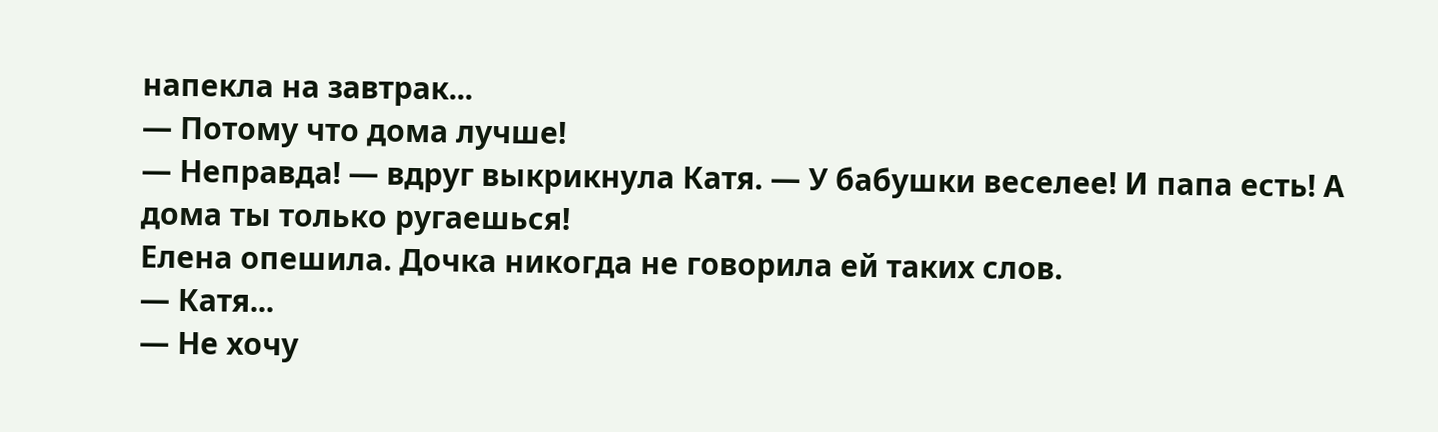напекла на завтрак...
— Потому что дома лучше!
— Неправда! — вдруг выкрикнула Катя. — У бабушки веселее! И папа есть! А дома ты только ругаешься!
Елена опешила. Дочка никогда не говорила ей таких слов.
— Катя...
— Не хочу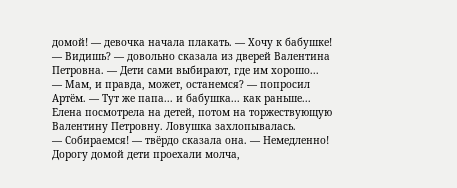домой! — девочка начала плакать. — Хочу к бабушке!
— Видишь? — довольно сказала из дверей Валентина Петровна. — Дети сами выбирают, где им хорошо...
— Мам, и правда, может, останемся? — попросил Артём. — Тут же папа... и бабушка... как раньше...
Елена посмотрела на детей, потом на торжествующую Валентину Петровну. Ловушка захлопывалась.
— Собираемся! — твёрдо сказала она. — Немедленно!
Дорогу домой дети проехали молча,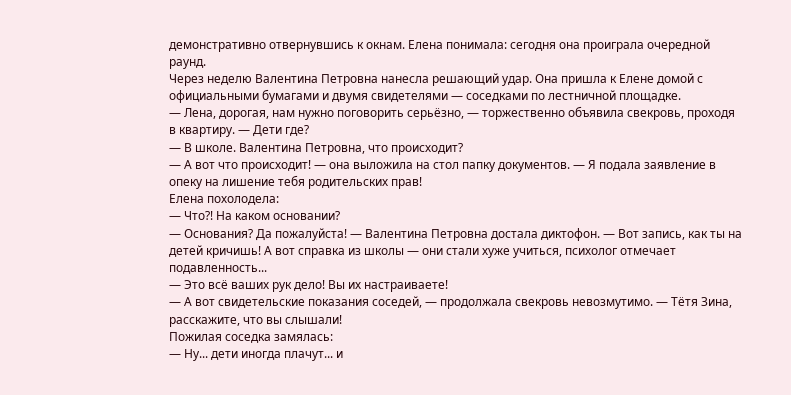демонстративно отвернувшись к окнам. Елена понимала: сегодня она проиграла очередной раунд.
Через неделю Валентина Петровна нанесла решающий удар. Она пришла к Елене домой с официальными бумагами и двумя свидетелями — соседками по лестничной площадке.
— Лена, дорогая, нам нужно поговорить серьёзно, — торжественно объявила свекровь, проходя в квартиру. — Дети где?
— В школе. Валентина Петровна, что происходит?
— А вот что происходит! — она выложила на стол папку документов. — Я подала заявление в опеку на лишение тебя родительских прав!
Елена похолодела:
— Что?! На каком основании?
— Основания? Да пожалуйста! — Валентина Петровна достала диктофон. — Вот запись, как ты на детей кричишь! А вот справка из школы — они стали хуже учиться, психолог отмечает подавленность...
— Это всё ваших рук дело! Вы их настраиваете!
— А вот свидетельские показания соседей, — продолжала свекровь невозмутимо. — Тётя Зина, расскажите, что вы слышали!
Пожилая соседка замялась:
— Ну... дети иногда плачут... и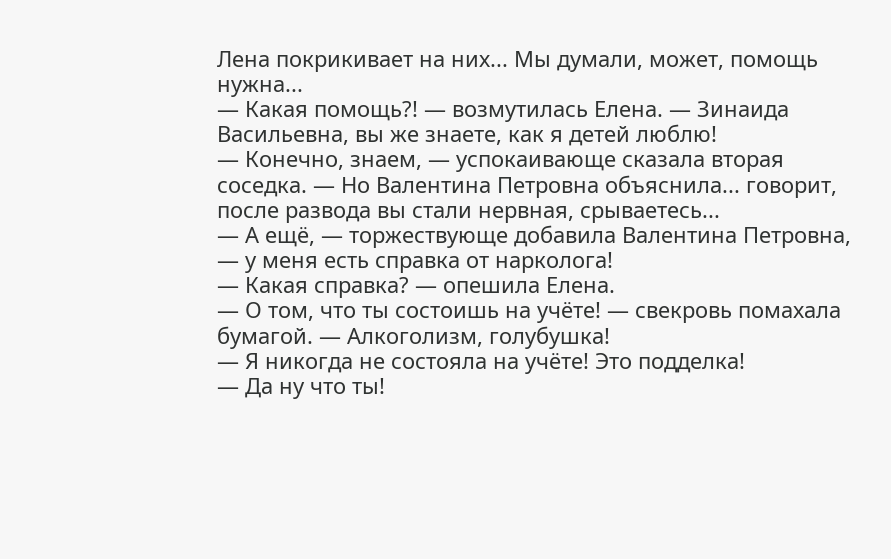Лена покрикивает на них... Мы думали, может, помощь нужна...
— Какая помощь?! — возмутилась Елена. — Зинаида Васильевна, вы же знаете, как я детей люблю!
— Конечно, знаем, — успокаивающе сказала вторая соседка. — Но Валентина Петровна объяснила... говорит, после развода вы стали нервная, срываетесь...
— А ещё, — торжествующе добавила Валентина Петровна, — у меня есть справка от нарколога!
— Какая справка? — опешила Елена.
— О том, что ты состоишь на учёте! — свекровь помахала бумагой. — Алкоголизм, голубушка!
— Я никогда не состояла на учёте! Это подделка!
— Да ну что ты!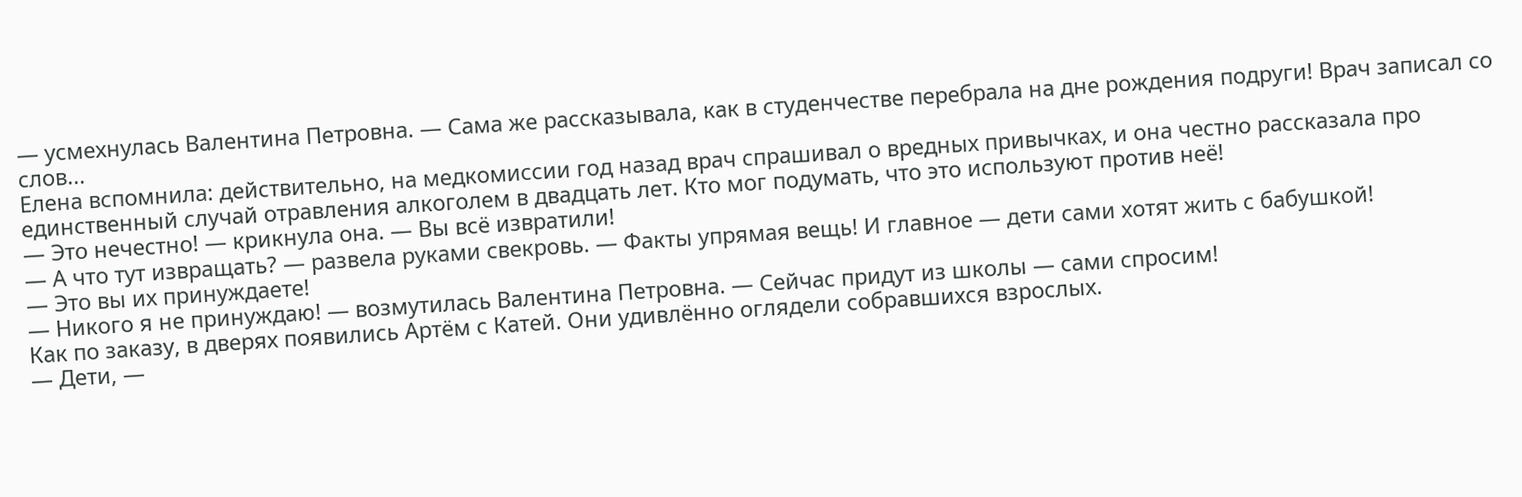— усмехнулась Валентина Петровна. — Сама же рассказывала, как в студенчестве перебрала на дне рождения подруги! Врач записал со слов...
Елена вспомнила: действительно, на медкомиссии год назад врач спрашивал о вредных привычках, и она честно рассказала про единственный случай отравления алкоголем в двадцать лет. Кто мог подумать, что это используют против неё!
— Это нечестно! — крикнула она. — Вы всё извратили!
— А что тут извращать? — развела руками свекровь. — Факты упрямая вещь! И главное — дети сами хотят жить с бабушкой!
— Это вы их принуждаете!
— Никого я не принуждаю! — возмутилась Валентина Петровна. — Сейчас придут из школы — сами спросим!
Как по заказу, в дверях появились Артём с Катей. Они удивлённо оглядели собравшихся взрослых.
— Дети, —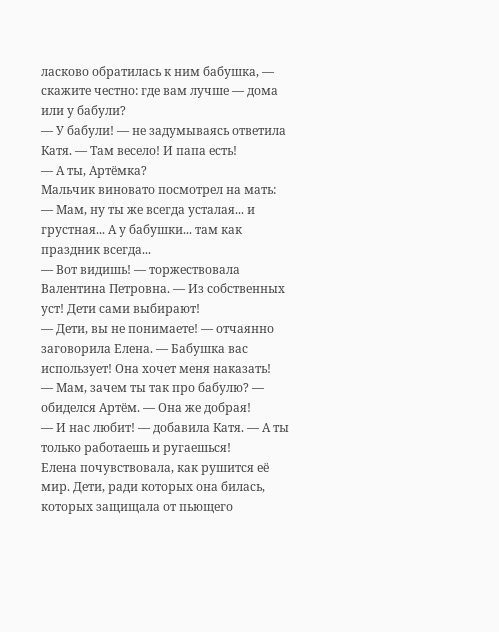ласково обратилась к ним бабушка, — скажите честно: где вам лучше — дома или у бабули?
— У бабули! — не задумываясь ответила Катя. — Там весело! И папа есть!
— А ты, Артёмка?
Мальчик виновато посмотрел на мать:
— Мам, ну ты же всегда усталая... и грустная... А у бабушки... там как праздник всегда...
— Вот видишь! — торжествовала Валентина Петровна. — Из собственных уст! Дети сами выбирают!
— Дети, вы не понимаете! — отчаянно заговорила Елена. — Бабушка вас использует! Она хочет меня наказать!
— Мам, зачем ты так про бабулю? — обиделся Артём. — Она же добрая!
— И нас любит! — добавила Катя. — А ты только работаешь и ругаешься!
Елена почувствовала, как рушится её мир. Дети, ради которых она билась, которых защищала от пьющего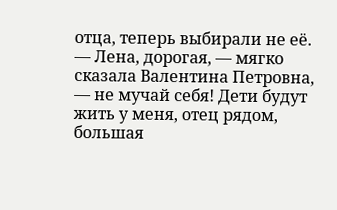отца, теперь выбирали не её.
— Лена, дорогая, — мягко сказала Валентина Петровна, — не мучай себя! Дети будут жить у меня, отец рядом, большая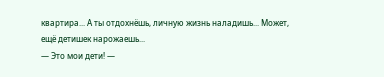квартира... А ты отдохнёшь, личную жизнь наладишь... Может, ещё детишек нарожаешь...
— Это мои дети! —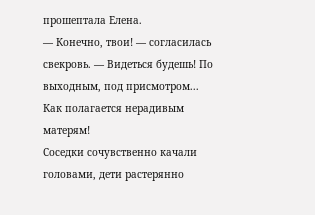прошептала Елена.
— Конечно, твои! — согласилась свекровь. — Видеться будешь! По выходным, под присмотром... Как полагается нерадивым матерям!
Соседки сочувственно качали головами, дети растерянно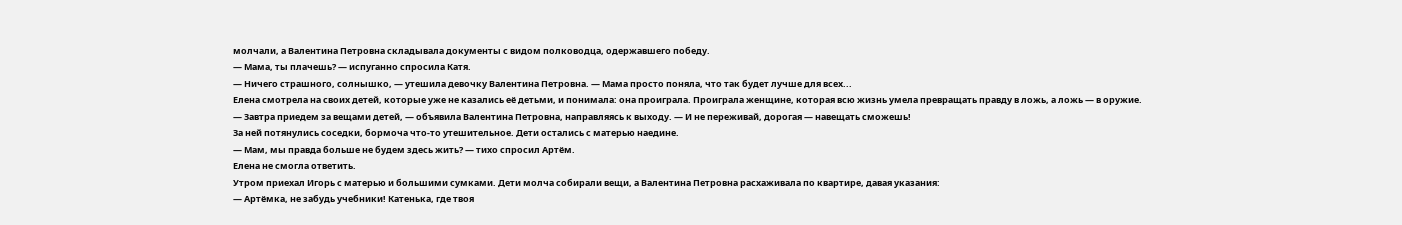молчали, а Валентина Петровна складывала документы с видом полководца, одержавшего победу.
— Мама, ты плачешь? — испуганно спросила Катя.
— Ничего страшного, солнышко, — утешила девочку Валентина Петровна. — Мама просто поняла, что так будет лучше для всех...
Елена смотрела на своих детей, которые уже не казались её детьми, и понимала: она проиграла. Проиграла женщине, которая всю жизнь умела превращать правду в ложь, а ложь — в оружие.
— Завтра приедем за вещами детей, — объявила Валентина Петровна, направляясь к выходу. — И не переживай, дорогая — навещать сможешь!
За ней потянулись соседки, бормоча что-то утешительное. Дети остались с матерью наедине.
— Мам, мы правда больше не будем здесь жить? — тихо спросил Артём.
Елена не смогла ответить.
Утром приехал Игорь с матерью и большими сумками. Дети молча собирали вещи, а Валентина Петровна расхаживала по квартире, давая указания:
— Артёмка, не забудь учебники! Катенька, где твоя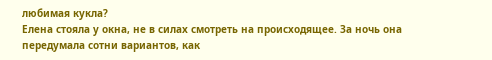любимая кукла?
Елена стояла у окна, не в силах смотреть на происходящее. За ночь она передумала сотни вариантов, как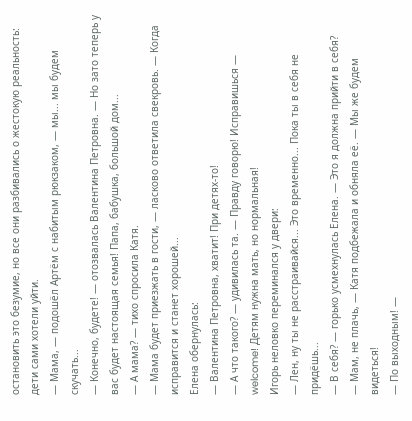остановить это безумие, но все они разбивались о жестокую реальность: дети сами хотели уйти.
— Мама, — подошёл Артём с набитым рюкзаком, — мы... мы будем скучать...
— Конечно, будете! — отозвалась Валентина Петровна. — Но зато теперь у вас будет настоящая семья! Папа, бабушка, большой дом...
— А мама? — тихо спросила Катя.
— Мама будет приезжать в гости, — ласково ответила свекровь. — Когда исправится и станет хорошей...
Елена обернулась:
— Валентина Петровна, хватит! При детях-то!
— А что такого? — удивилась та. — Правду говорю! Исправишься — welcome! Детям нужна мать, но нормальная!
Игорь неловко переминался у двери:
— Лен, ну ты не расстраивайся... Это временно... Пока ты в себя не придёшь...
— В себя? — горько усмехнулась Елена. — Это я должна прийти в себя?
— Мам, не плачь, — Катя подбежала и обняла её. — Мы же будем видеться!
— По выходным! —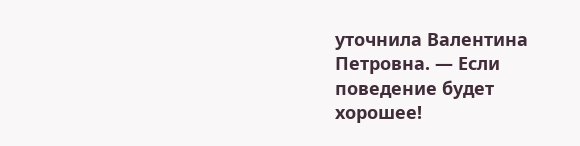уточнила Валентина Петровна. — Если поведение будет хорошее!